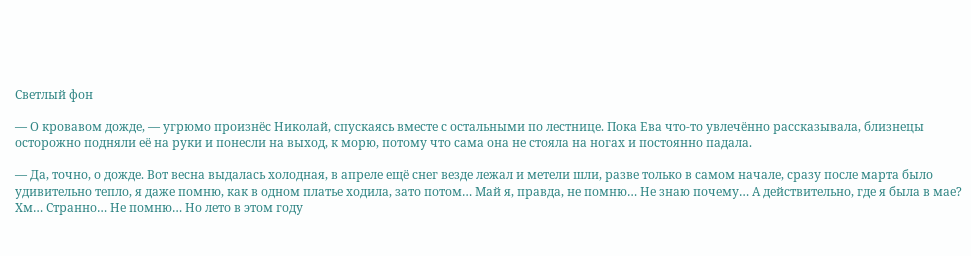Светлый фон

— О кровавом дожде, — угрюмо произнёс Николай, спускаясь вместе с остальными по лестнице. Пока Ева что-то увлечённо рассказывала, близнецы осторожно подняли её на руки и понесли на выход, к морю, потому что сама она не стояла на ногах и постоянно падала.

— Да, точно, о дожде. Вот весна выдалась холодная, в апреле ещё снег везде лежал и метели шли, разве только в самом начале, сразу после марта было удивительно тепло, я даже помню, как в одном платье ходила, зато потом… Май я, правда, не помню… Не знаю почему… А действительно, где я была в мае? Хм… Странно… Не помню… Но лето в этом году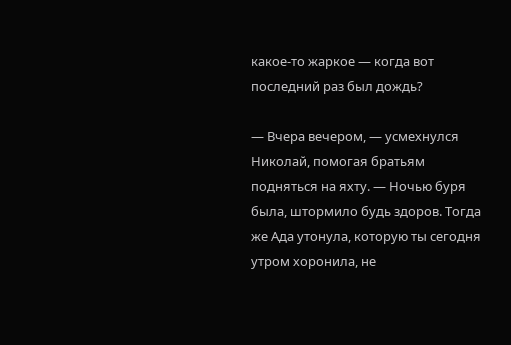какое-то жаркое — когда вот последний раз был дождь?

— Вчера вечером, — усмехнулся Николай, помогая братьям подняться на яхту. — Ночью буря была, штормило будь здоров. Тогда же Ада утонула, которую ты сегодня утром хоронила, не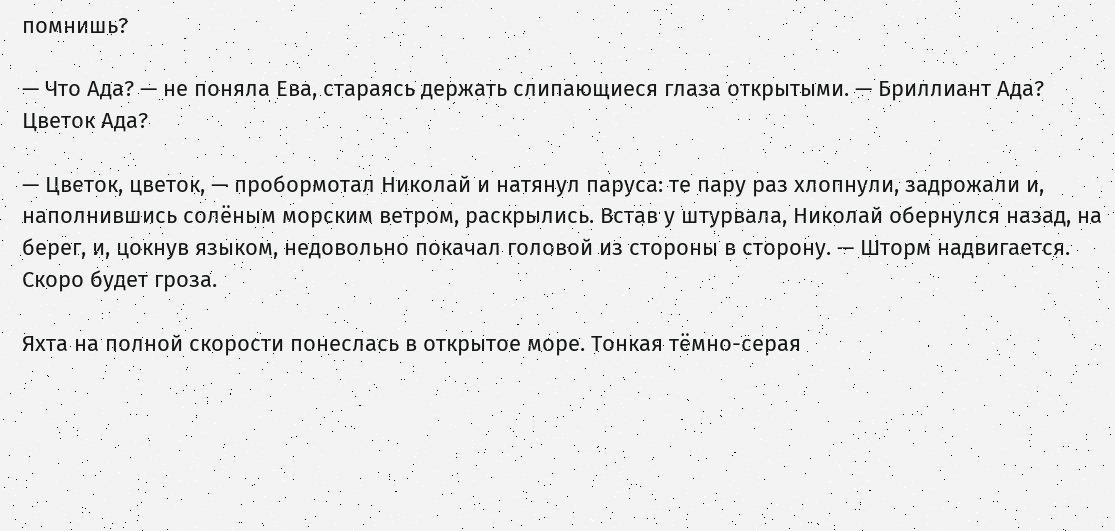помнишь?

— Что Ада? — не поняла Ева, стараясь держать слипающиеся глаза открытыми. — Бриллиант Ада? Цветок Ада?

— Цветок, цветок, — пробормотал Николай и натянул паруса: те пару раз хлопнули, задрожали и, наполнившись солёным морским ветром, раскрылись. Встав у штурвала, Николай обернулся назад, на берег, и, цокнув языком, недовольно покачал головой из стороны в сторону. — Шторм надвигается. Скоро будет гроза.

Яхта на полной скорости понеслась в открытое море. Тонкая тёмно-серая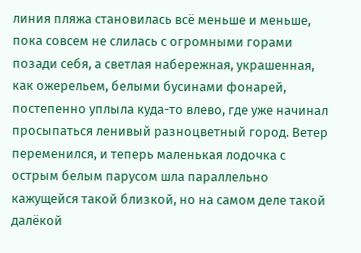линия пляжа становилась всё меньше и меньше, пока совсем не слилась с огромными горами позади себя, а светлая набережная, украшенная, как ожерельем, белыми бусинами фонарей, постепенно уплыла куда-то влево, где уже начинал просыпаться ленивый разноцветный город. Ветер переменился, и теперь маленькая лодочка с острым белым парусом шла параллельно кажущейся такой близкой, но на самом деле такой далёкой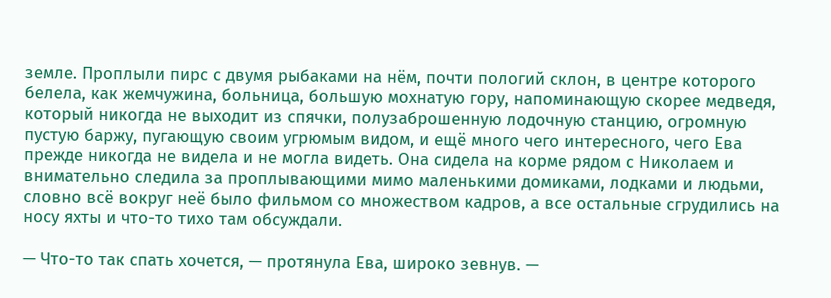земле. Проплыли пирс с двумя рыбаками на нём, почти пологий склон, в центре которого белела, как жемчужина, больница, большую мохнатую гору, напоминающую скорее медведя, который никогда не выходит из спячки, полузаброшенную лодочную станцию, огромную пустую баржу, пугающую своим угрюмым видом, и ещё много чего интересного, чего Ева прежде никогда не видела и не могла видеть. Она сидела на корме рядом с Николаем и внимательно следила за проплывающими мимо маленькими домиками, лодками и людьми, словно всё вокруг неё было фильмом со множеством кадров, а все остальные сгрудились на носу яхты и что-то тихо там обсуждали.

— Что-то так спать хочется, — протянула Ева, широко зевнув. —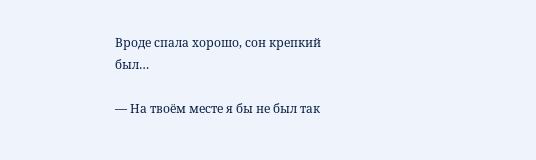Вроде спала хорошо, сон крепкий был…

— На твоём месте я бы не был так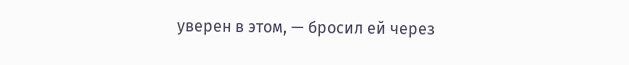уверен в этом, — бросил ей через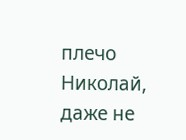плечо Николай, даже не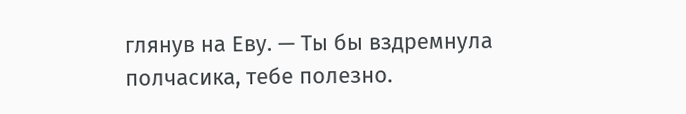глянув на Еву. — Ты бы вздремнула полчасика, тебе полезно.